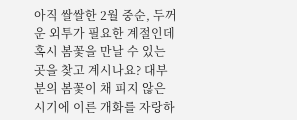아직 쌀쌀한 2월 중순, 두꺼운 외투가 필요한 계절인데 혹시 봄꽃을 만날 수 있는 곳을 찾고 계시나요? 대부분의 봄꽃이 채 피지 않은 시기에 이른 개화를 자랑하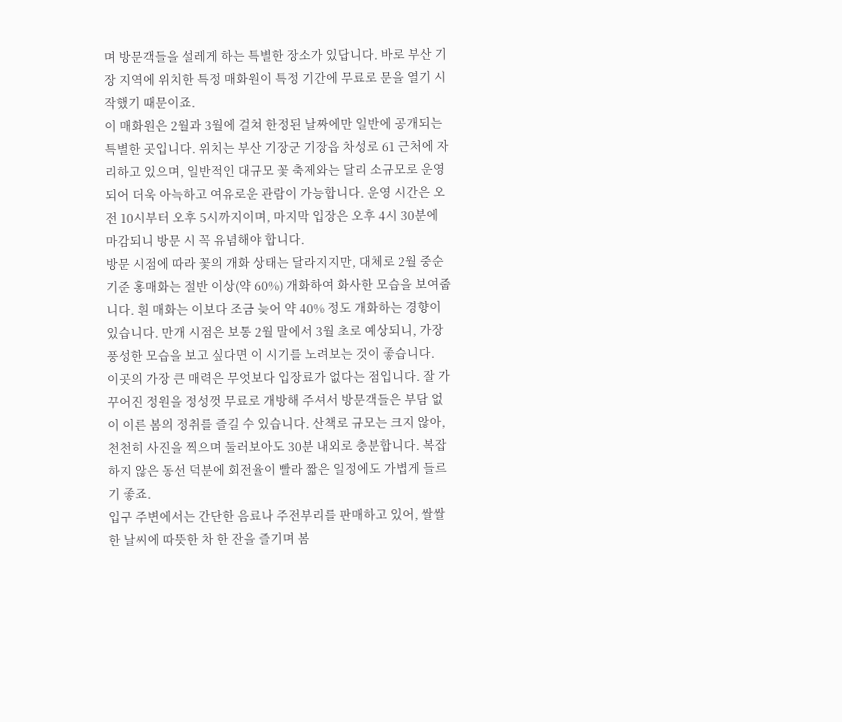며 방문객들을 설레게 하는 특별한 장소가 있답니다. 바로 부산 기장 지역에 위치한 특정 매화원이 특정 기간에 무료로 문을 열기 시작했기 때문이죠.
이 매화원은 2월과 3월에 걸쳐 한정된 날짜에만 일반에 공개되는 특별한 곳입니다. 위치는 부산 기장군 기장읍 차성로 61 근처에 자리하고 있으며, 일반적인 대규모 꽃 축제와는 달리 소규모로 운영되어 더욱 아늑하고 여유로운 관람이 가능합니다. 운영 시간은 오전 10시부터 오후 5시까지이며, 마지막 입장은 오후 4시 30분에 마감되니 방문 시 꼭 유념해야 합니다.
방문 시점에 따라 꽃의 개화 상태는 달라지지만, 대체로 2월 중순 기준 홍매화는 절반 이상(약 60%) 개화하여 화사한 모습을 보여줍니다. 흰 매화는 이보다 조금 늦어 약 40% 정도 개화하는 경향이 있습니다. 만개 시점은 보통 2월 말에서 3월 초로 예상되니, 가장 풍성한 모습을 보고 싶다면 이 시기를 노려보는 것이 좋습니다.
이곳의 가장 큰 매력은 무엇보다 입장료가 없다는 점입니다. 잘 가꾸어진 정원을 정성껏 무료로 개방해 주셔서 방문객들은 부담 없이 이른 봄의 정취를 즐길 수 있습니다. 산책로 규모는 크지 않아, 천천히 사진을 찍으며 둘러보아도 30분 내외로 충분합니다. 복잡하지 않은 동선 덕분에 회전율이 빨라 짧은 일정에도 가볍게 들르기 좋죠.
입구 주변에서는 간단한 음료나 주전부리를 판매하고 있어, 쌀쌀한 날씨에 따뜻한 차 한 잔을 즐기며 봄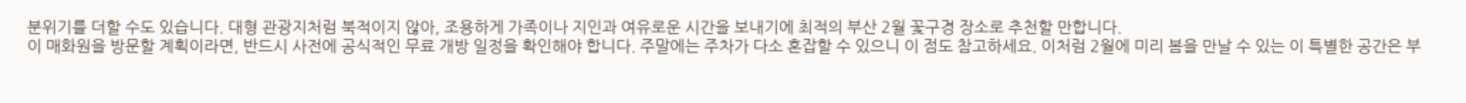분위기를 더할 수도 있습니다. 대형 관광지처럼 북적이지 않아, 조용하게 가족이나 지인과 여유로운 시간을 보내기에 최적의 부산 2월 꽃구경 장소로 추천할 만합니다.
이 매화원을 방문할 계획이라면, 반드시 사전에 공식적인 무료 개방 일정을 확인해야 합니다. 주말에는 주차가 다소 혼잡할 수 있으니 이 점도 참고하세요. 이처럼 2월에 미리 봄을 만날 수 있는 이 특별한 공간은 부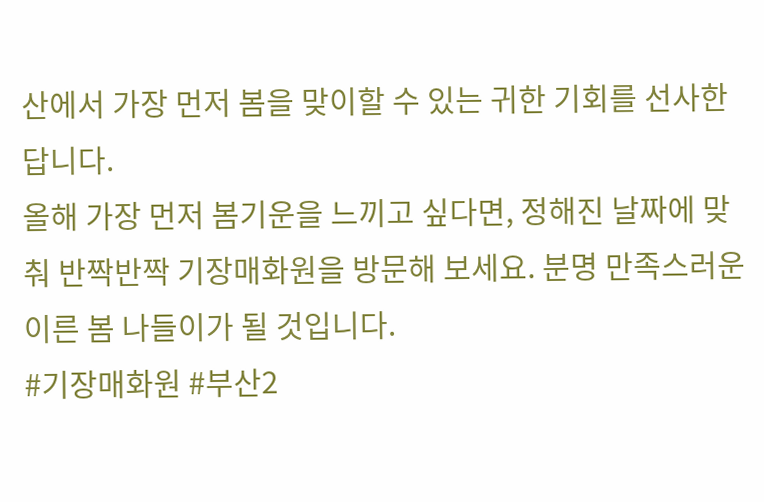산에서 가장 먼저 봄을 맞이할 수 있는 귀한 기회를 선사한답니다.
올해 가장 먼저 봄기운을 느끼고 싶다면, 정해진 날짜에 맞춰 반짝반짝 기장매화원을 방문해 보세요. 분명 만족스러운 이른 봄 나들이가 될 것입니다.
#기장매화원 #부산2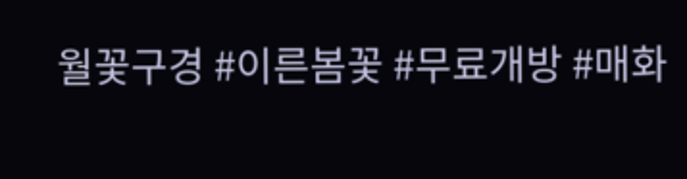월꽃구경 #이른봄꽃 #무료개방 #매화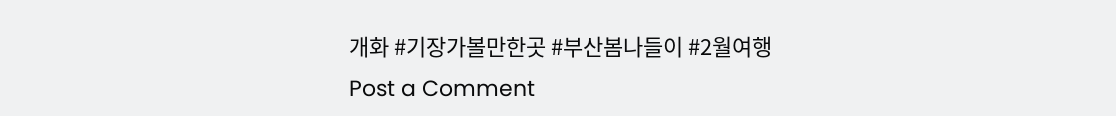개화 #기장가볼만한곳 #부산봄나들이 #2월여행
Post a Comment